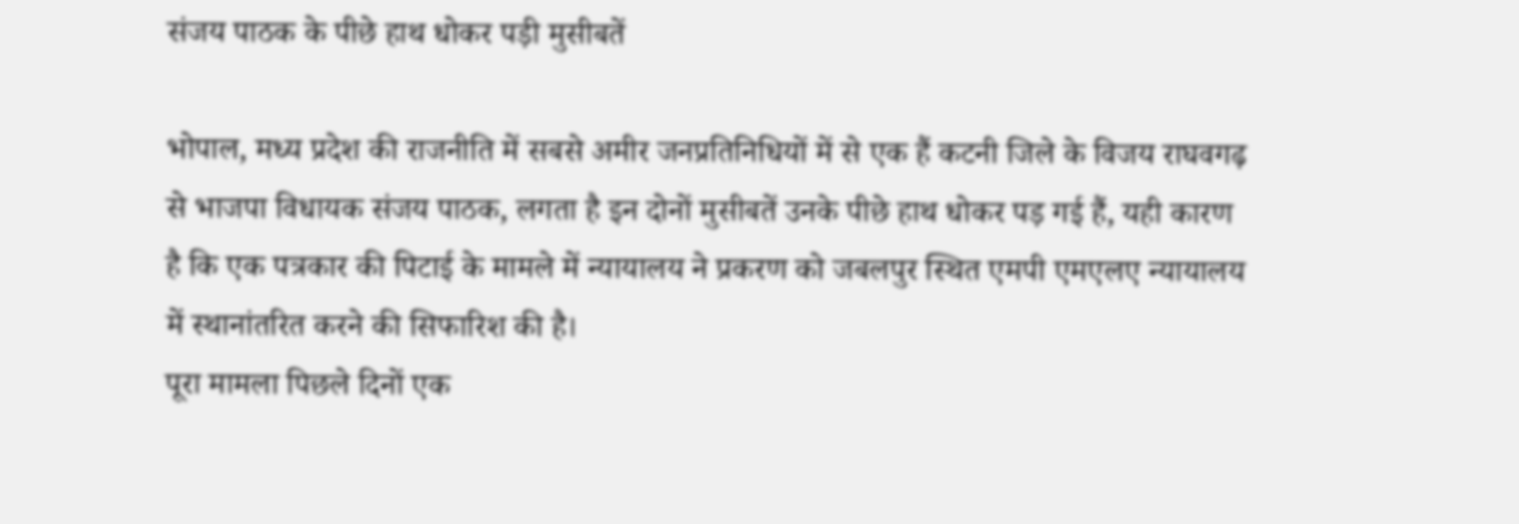संजय पाठक के पीछे हाथ धोकर पड़ी मुसीबतें

भोपाल, मध्य प्रदेश की राजनीति में सबसे अमीर जनप्रतिनिधियों में से एक हैं कटनी जिले के विजय राघवगढ़ से भाजपा विधायक संजय पाठक, लगता है इन दोनों मुसीबतें उनके पीछे हाथ धोकर पड़ गई हैं, यही कारण है कि एक पत्रकार की पिटाई के मामले में न्यायालय ने प्रकरण को जबलपुर स्थित एमपी एमएलए न्यायालय में स्थानांतरित करने की सिफारिश की है।
पूरा मामला पिछले दिनों एक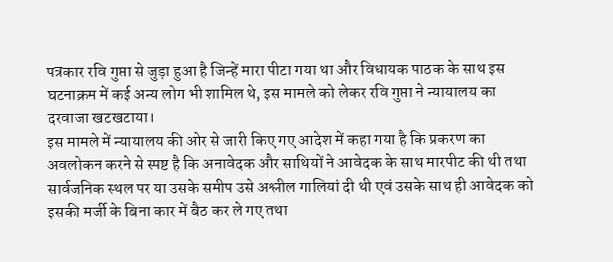पत्रकार रवि गुप्ता से जुड़ा हुआ है जिन्हें मारा पीटा गया था और विधायक पाठक के साथ इस घटनाक्रम में कई अन्य लोग भी शामिल थे, इस मामले को लेकर रवि गुप्ता ने न्यायालय का दरवाजा खटखटाया।
इस मामले में न्यायालय की ओर से जारी किए गए आदेश में कहा गया है कि प्रकरण का अवलोकन करने से स्पष्ट है कि अनावेदक और साथियों ने आवेदक के साथ मारपीट की थी तथा सार्वजनिक स्थल पर या उसके समीप उसे अश्लील गालियां दी थी एवं उसके साथ ही आवेदक को इसकी मर्जी के बिना कार में बैठ कर ले गए तथा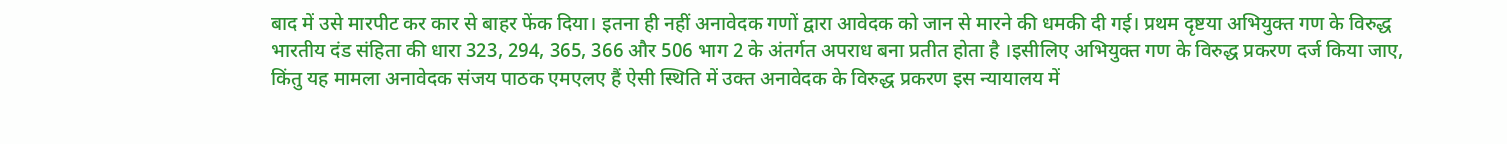बाद में उसे मारपीट कर कार से बाहर फेंक दिया। इतना ही नहीं अनावेदक गणों द्वारा आवेदक को जान से मारने की धमकी दी गई। प्रथम दृष्टया अभियुक्त गण के विरुद्ध भारतीय दंड संहिता की धारा 323, 294, 365, 366 और 506 भाग 2 के अंतर्गत अपराध बना प्रतीत होता है ।इसीलिए अभियुक्त गण के विरुद्ध प्रकरण दर्ज किया जाए, किंतु यह मामला अनावेदक संजय पाठक एमएलए हैं ऐसी स्थिति में उक्त अनावेदक के विरुद्ध प्रकरण इस न्यायालय में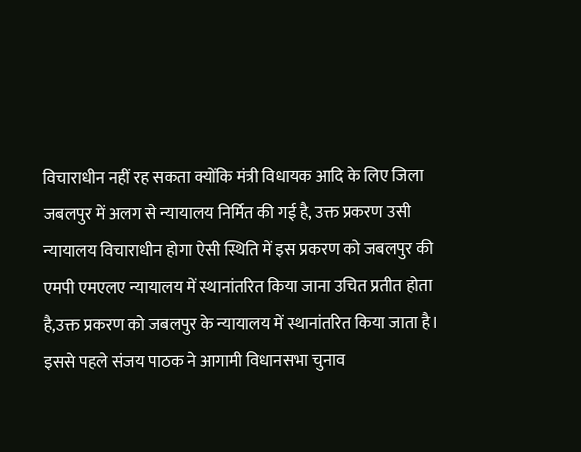विचाराधीन नहीं रह सकता क्योंकि मंत्री विधायक आदि के लिए जिला जबलपुर में अलग से न्यायालय निर्मित की गई है, उक्त प्रकरण उसी न्यायालय विचाराधीन होगा ऐसी स्थिति में इस प्रकरण को जबलपुर की एमपी एमएलए न्यायालय में स्थानांतरित किया जाना उचित प्रतीत होता है,उक्त प्रकरण को जबलपुर के न्यायालय में स्थानांतरित किया जाता है।
इससे पहले संजय पाठक ने आगामी विधानसभा चुनाव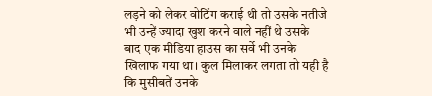लड़ने को लेकर वोटिंग कराई थी तो उसके नतीजे भी उन्हें ज्यादा खुश करने वाले नहीं थे उसके बाद एक मीडिया हाउस का सर्वे भी उनके खिलाफ गया था। कुल मिलाकर लगता तो यही है कि मुसीबतें उनके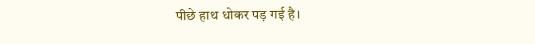पीछे हाथ धोकर पड़ गई है।